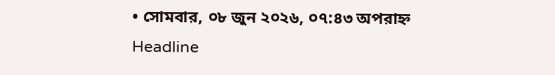• সোমবার, ০৮ জুন ২০২৬, ০৭:৪৩ অপরাহ্ন
Headline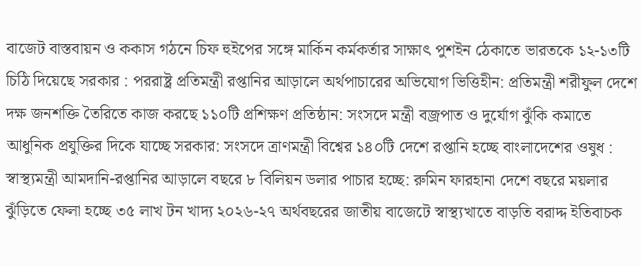বাজেট বাস্তবায়ন ও ককাস গঠনে চিফ হুইপের সঙ্গে মার্কিন কর্মকর্তার সাক্ষাৎ পুশইন ঠেকাতে ভারতকে ১২-১৩টি চিঠি দিয়েছে সরকার : পররাষ্ট্র প্রতিমন্ত্রী রপ্তানির আড়ালে অর্থপাচারের অভিযোগ ভিত্তিহীন: প্রতিমন্ত্রী শরীফুল দেশে দক্ষ জনশক্তি তৈরিতে কাজ করছে ১১০টি প্রশিক্ষণ প্রতিষ্ঠান: সংসদে মন্ত্রী বজ্রপাত ও দুর্যোগ ঝুঁকি কমাতে আধুনিক প্রযুক্তির দিকে যাচ্ছে সরকার: সংসদে ত্রাণমন্ত্রী বিশ্বের ১৪০টি দেশে রপ্তানি হচ্ছে বাংলাদেশের ওষুধ : স্বাস্থ্যমন্ত্রী আমদানি-রপ্তানির আড়ালে বছরে ৮ বিলিয়ন ডলার পাচার হচ্ছে: রুমিন ফারহানা দেশে বছরে ময়লার ঝুঁড়িতে ফেলা হচ্ছে ৩৫ লাখ টন খাদ্য ২০২৬-২৭ অর্থবছরের জাতীয় বাজেটে স্বাস্থ্যখাতে বাড়তি বরাদ্দ ইতিবাচক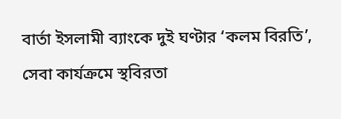বার্তা ইসলামী ব্যাংকে দুই ঘণ্টার ‘কলম বিরতি’, সেবা কার্যক্রমে স্থবিরতা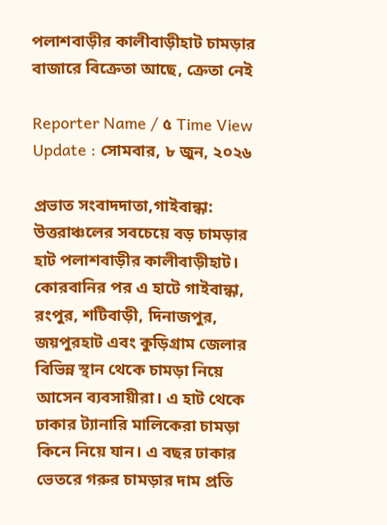পলাশবাড়ীর কালীবাড়ীহাট চামড়ার বাজারে বিক্রেতা আছে, ক্রেতা নেই

Reporter Name / ৫ Time View
Update : সোমবার, ৮ জুন, ২০২৬

প্রভাত সংবাদদাতা,গাইবান্ধা: উত্তরাঞ্চলের সবচেয়ে বড় চামড়ার হাট পলাশবাড়ীর কালীবাড়ীহাট। কোরবানির পর এ হাটে গাইবান্ধা, রংপুর, শটিবাড়ী, দিনাজপুর, জয়পুরহাট এবং কুড়িগ্রাম জেলার বিভিন্ন স্থান থেকে চামড়া নিয়ে আসেন ব্যবসায়ীরা। এ হাট থেকে ঢাকার ট্যানারি মালিকেরা চামড়া কিনে নিয়ে যান। এ বছর ঢাকার ভেতরে গরুর চামড়ার দাম প্রতি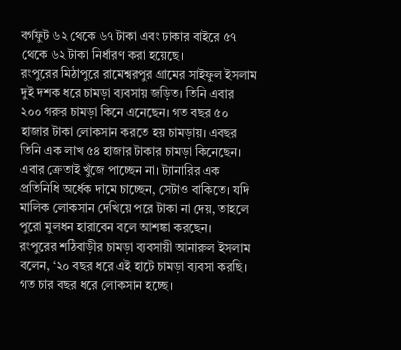বর্গফুট ৬২ থেকে ৬৭ টাকা এবং ঢাকার বাইরে ৫৭ থেকে ৬২ টাকা নির্ধারণ করা হয়েছে।
রংপুরের মিঠাপুরে রামেশ্বরপুর গ্রামের সাইফুল ইসলাম দুই দশক ধরে চামড়া ব্যবসায় জড়িত। তিনি এবার ২০০ গরুর চামড়া কিনে এনেছেন। গত বছর ৫০ হাজার টাকা লোকসান করতে হয় চামড়ায়। এবছর তিনি এক লাখ ৫৪ হাজার টাকার চামড়া কিনেছেন। এবার ক্রেতাই খুঁজে পাচ্ছেন না। ট্যানারির এক প্রতিনিধি অর্ধেক দামে চাচ্ছেন, সেটাও বাকিতে। যদি মালিক লোকসান দেখিয়ে পরে টাকা না দেয়, তাহলে পুরো মুলধন হারাবেন বলে আশঙ্কা করছেন।
রংপুরের শঠিবাড়ীর চামড়া ব্যবসায়ী আনারুল ইসলাম বলেন, ‘২০ বছর ধরে এই হাটে চামড়া ব্যবসা করছি। গত চার বছর ধরে লোকসান হচ্ছে।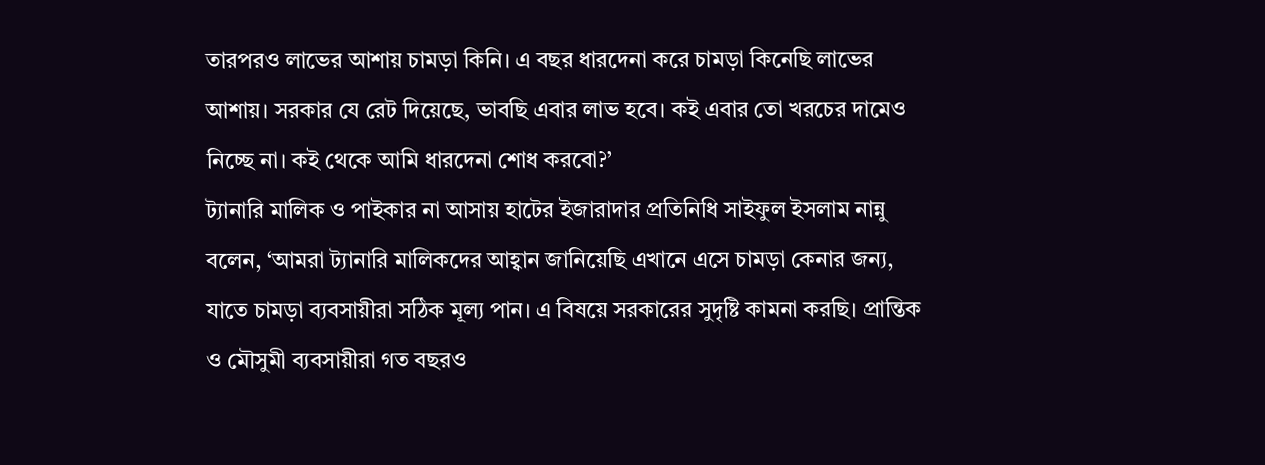তারপরও লাভের আশায় চামড়া কিনি। এ বছর ধারদেনা করে চামড়া কিনেছি লাভের আশায়। সরকার যে রেট দিয়েছে, ভাবছি এবার লাভ হবে। কই এবার তো খরচের দামেও নিচ্ছে না। কই থেকে আমি ধারদেনা শোধ করবো?’
ট্যানারি মালিক ও পাইকার না আসায় হাটের ইজারাদার প্রতিনিধি সাইফুল ইসলাম নান্নু বলেন, ‘আমরা ট্যানারি মালিকদের আহ্বান জানিয়েছি এখানে এসে চামড়া কেনার জন্য, যাতে চামড়া ব্যবসায়ীরা সঠিক মূল্য পান। এ বিষয়ে সরকারের সুদৃষ্টি কামনা করছি। প্রান্তিক ও মৌসুমী ব্যবসায়ীরা গত বছরও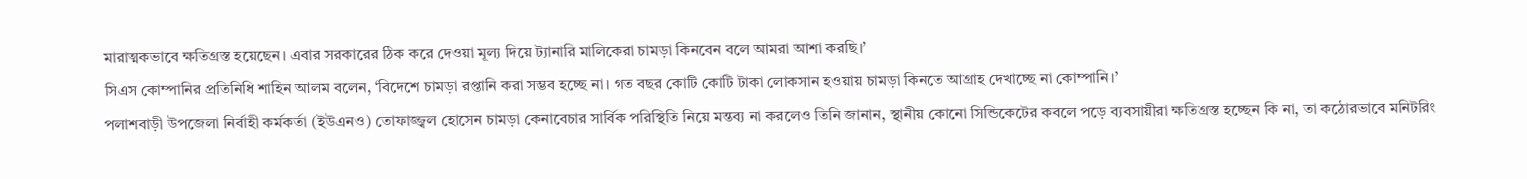মারাত্মকভাবে ক্ষতিগ্রস্ত হয়েছেন। এবার সরকারের ঠিক করে দেওয়া মূল্য দিয়ে ট্যানারি মালিকেরা চামড়া কিনবেন বলে আমরা আশা করছি।’
সিএস কোম্পানির প্রতিনিধি শাহিন আলম বলেন, ‘বিদেশে চামড়া রপ্তানি করা সম্ভব হচ্ছে না। গত বছর কোটি কোটি টাকা লোকসান হওয়ায় চামড়া কিনতে আগ্রাহ দেখাচ্ছে না কোম্পানি।’
পলাশবাড়ী উপজেলা নির্বাহী কর্মকর্তা (ইউএনও) তোফাজ্জ্বল হোসেন চামড়া কেনাবেচার সার্বিক পরিস্থিতি নিয়ে মন্তব্য না করলেও তিনি জানান, স্থানীয় কোনো সিন্ডিকেটের কবলে পড়ে ব্যবসায়ীরা ক্ষতিগ্রস্ত হচ্ছেন কি না, তা কঠোরভাবে মনিটরিং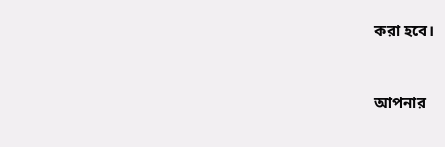করা হবে।


আপনার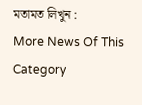মতামত লিখুন :
More News Of This Category